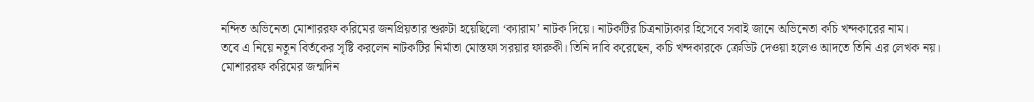নন্দিত অভিনেতা মোশাররফ করিমের জনপ্রিয়তার শুরুটা হয়েছিলো ‘ক্যারাম’ নাটক দিয়ে। নাটকটির চিত্রনাট্যকার হিসেবে সবাই জানে অভিনেতা কচি খন্দকারের নাম।
তবে এ নিয়ে নতুন বির্তকের সৃষ্টি করলেন নাটকটির নির্মাতা মোস্তফা সরয়ার ফারুকী। তিনি দাবি করেছেন, কচি খন্দকারকে ক্রেডিট দেওয়া হলেও আদতে তিনি এর লেখক নয়।
মোশাররফ করিমের জন্মদিন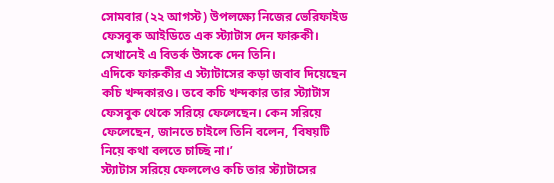সোমবার (২২ আগস্ট) উপলক্ষ্যে নিজের ভেরিফাইড ফেসবুক আইডিতে এক স্ট্যাটাস দেন ফারুকী। সেখানেই এ বিতর্ক উসকে দেন তিনি।
এদিকে ফারুকীর এ স্ট্যাটাসের কড়া জবাব দিয়েছেন কচি খন্দকারও। তবে কচি খন্দকার তার স্ট্যাটাস ফেসবুক থেকে সরিয়ে ফেলেছেন। কেন সরিয়ে ফেলেছেন, জানতে চাইলে তিনি বলেন, ‘বিষয়টি নিয়ে কথা বলতে চাচ্ছি না।’
স্ট্যাটাস সরিয়ে ফেললেও কচি তার স্ট্যাটাসের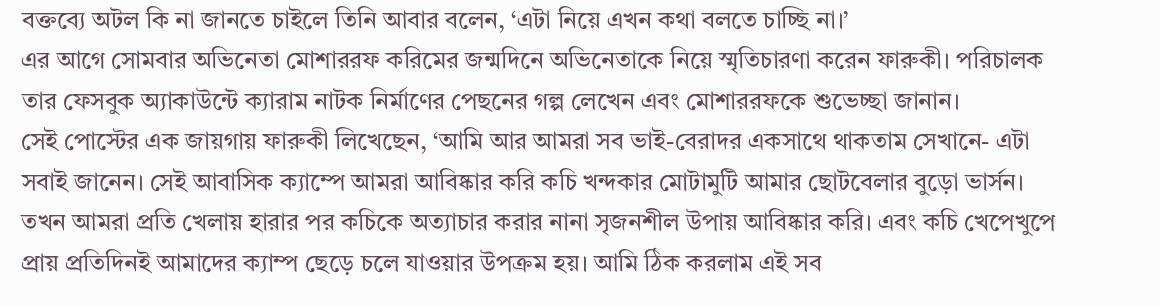বক্তব্যে অটল কি না জানতে চাইলে তিনি আবার বলেন, ‘এটা নিয়ে এখন কথা বলতে চাচ্ছি না।’
এর আগে সোমবার অভিনেতা মোশাররফ করিমের জন্মদিনে অভিনেতাকে নিয়ে স্মৃতিচারণা করেন ফারুকী। পরিচালক তার ফেসবুক অ্যাকাউন্টে ক্যারাম নাটক নির্মাণের পেছনের গল্প লেখেন এবং মোশাররফকে শুভেচ্ছা জানান।
সেই পোস্টের এক জায়গায় ফারুকী লিখেছেন, ‘আমি আর আমরা সব ভাই-বেরাদর একসাথে থাকতাম সেখানে- এটা সবাই জানেন। সেই আবাসিক ক্যাম্পে আমরা আবিষ্কার করি কচি খন্দকার মোটামুটি আমার ছোটবেলার বুড়ো ভার্সন। তখন আমরা প্রতি খেলায় হারার পর কচিকে অত্যাচার করার নানা সৃজনশীল উপায় আবিষ্কার করি। এবং কচি খেপেখুপে প্রায় প্রতিদিনই আমাদের ক্যাম্প ছেড়ে চলে যাওয়ার উপক্রম হয়। আমি ঠিক করলাম এই সব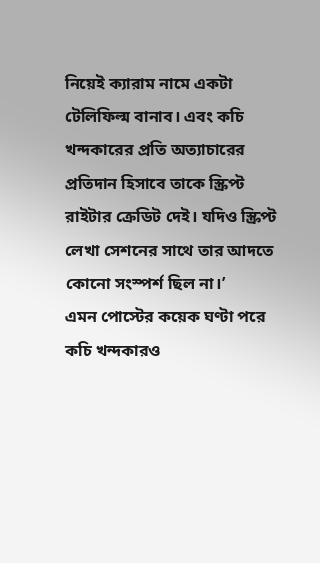নিয়েই ক্যারাম নামে একটা টেলিফিল্ম বানাব। এবং কচি খন্দকারের প্রতি অত্যাচারের প্রতিদান হিসাবে তাকে স্ক্রিপ্ট রাইটার ক্রেডিট দেই। যদিও স্ক্রিপ্ট লেখা সেশনের সাথে তার আদতে কোনো সংস্পর্শ ছিল না।’
এমন পোস্টের কয়েক ঘণ্টা পরে কচি খন্দকারও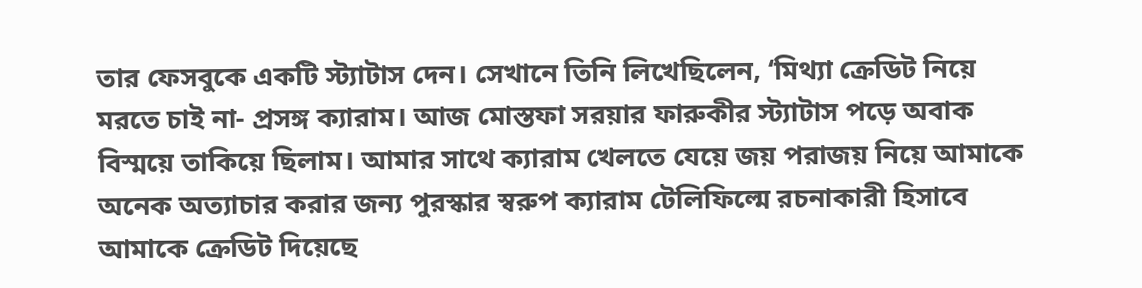তার ফেসবুকে একটি স্ট্যাটাস দেন। সেখানে তিনি লিখেছিলেন, ‘মিথ্যা ক্রেডিট নিয়ে মরতে চাই না- প্রসঙ্গ ক্যারাম। আজ মোস্তফা সরয়ার ফারুকীর স্ট্যাটাস পড়ে অবাক বিস্ময়ে তাকিয়ে ছিলাম। আমার সাথে ক্যারাম খেলতে যেয়ে জয় পরাজয় নিয়ে আমাকে অনেক অত্যাচার করার জন্য পুরস্কার স্বরুপ ক্যারাম টেলিফিল্মে রচনাকারী হিসাবে আমাকে ক্রেডিট দিয়েছে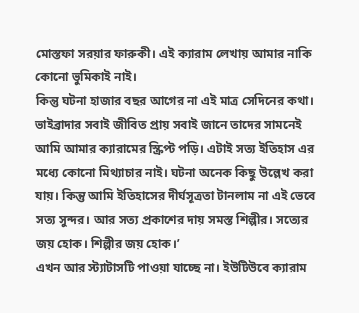মোস্তফা সরয়ার ফারুকী। এই ক্যারাম লেখায় আমার নাকি কোনো ভুমিকাই নাই।
কিন্তু ঘটনা হাজার বছর আগের না এই মাত্র সেদিনের কথা। ভাইব্রাদার সবাই জীবিত প্রায় সবাই জানে তাদের সামনেই আমি আমার ক্যারামের স্ক্রিপ্ট পড়ি। এটাই সত্য ইতিহাস এর মধ্যে কোনো মিথ্যাচার নাই। ঘটনা অনেক কিছু উল্লেখ করা যায়। কিন্তু আমি ইতিহাসের দীর্ঘসূত্রতা টানলাম না এই ভেবে সত্য সুন্দর। আর সত্য প্রকাশের দায় সমস্ত শিল্পীর। সত্যের জয় হোক। শিল্পীর জয় হোক।’
এখন আর স্ট্যাটাসটি পাওয়া যাচ্ছে না। ইউটিউবে ক্যারাম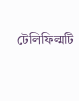টেলিফিল্মটি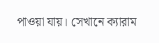পাওয়া যায়। সেখানে ক্যারাম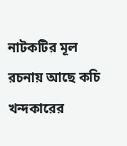নাটকটির মূল রচনায় আছে কচি খন্দকারের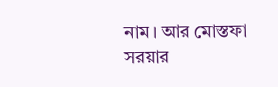নাম। আর মোস্তফা সরয়ার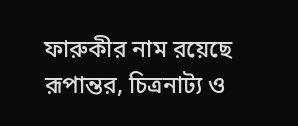ফারুকীর নাম রয়েছে রূপান্তর, চিত্রনাট্য ও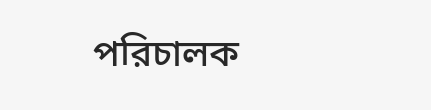পরিচালক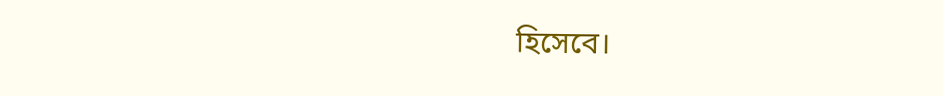হিসেবে।